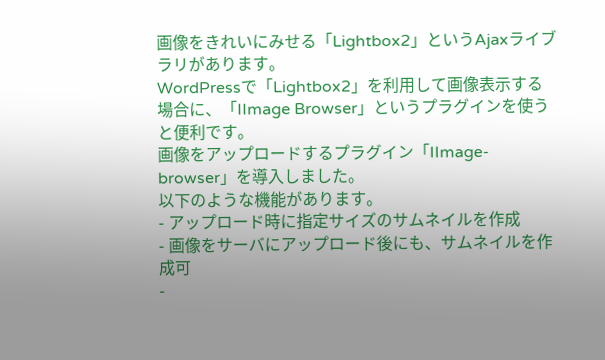画像をきれいにみせる「Lightbox2」というAjaxライブラリがあります。
WordPressで「Lightbox2」を利用して画像表示する場合に、「IImage Browser」というプラグインを使うと便利です。
画像をアップロードするプラグイン「IImage-browser」を導入しました。
以下のような機能があります。
- アップロード時に指定サイズのサムネイルを作成
- 画像をサーバにアップロード後にも、サムネイルを作成可
-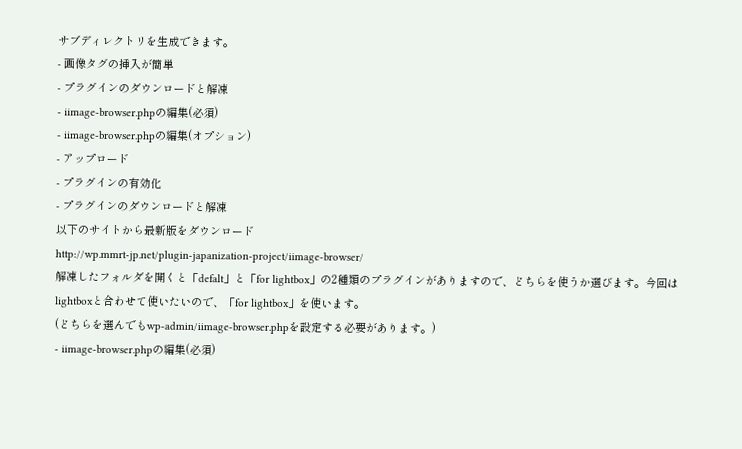サブディレクトリを生成できます。
- 画像タグの挿入が簡単
- プラグインのダウンロードと解凍
- iimage-browser.phpの編集(必須)
- iimage-browser.phpの編集(オプション)
- アップロード
- プラグインの有効化
- プラグインのダウンロードと解凍
以下のサイトから最新版をダウンロード
http://wp.mmrt-jp.net/plugin-japanization-project/iimage-browser/
解凍したフォルダを開くと「defalt」と「for lightbox」の2種類のプラグインがありますので、どちらを使うか選びます。今回はlightboxと合わせて使いたいので、「for lightbox」を使います。
(どちらを選んでもwp-admin/iimage-browser.phpを設定する必要があります。)
- iimage-browser.phpの編集(必須)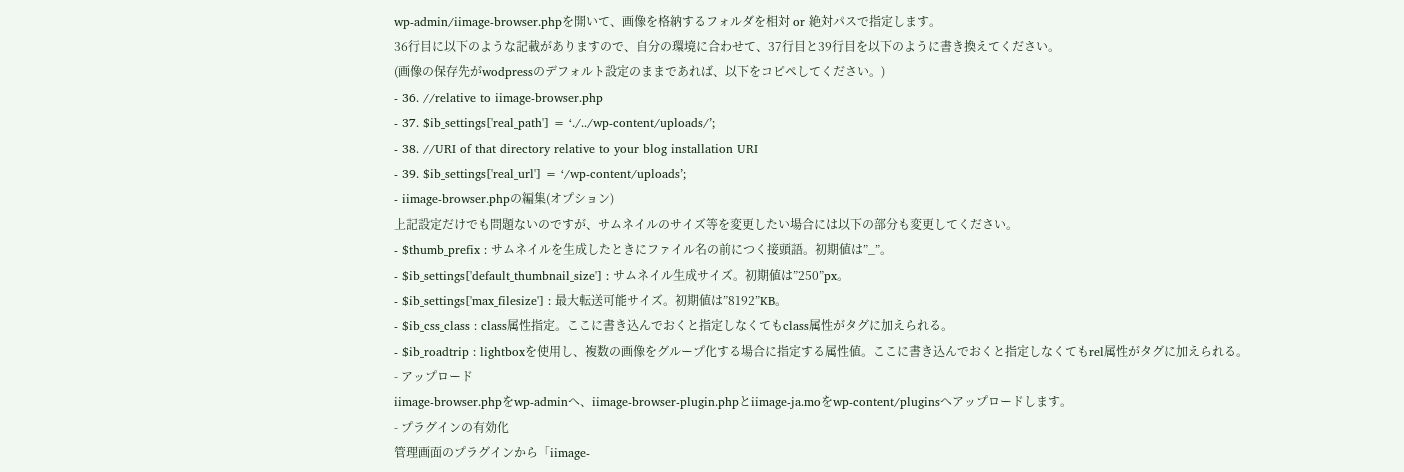wp-admin/iimage-browser.phpを開いて、画像を格納するフォルダを相対 or 絶対パスで指定します。
36行目に以下のような記載がありますので、自分の環境に合わせて、37行目と39行目を以下のように書き換えてください。
(画像の保存先がwodpressのデフォルト設定のままであれば、以下をコピペしてください。)
- 36. //relative to iimage-browser.php
- 37. $ib_settings['real_path'] = ‘./../wp-content/uploads/’;
- 38. //URI of that directory relative to your blog installation URI
- 39. $ib_settings['real_url'] = ‘/wp-content/uploads’;
- iimage-browser.phpの編集(オプション)
上記設定だけでも問題ないのですが、サムネイルのサイズ等を変更したい場合には以下の部分も変更してください。
- $thumb_prefix : サムネイルを生成したときにファイル名の前につく接頭語。初期値は”_”。
- $ib_settings['default_thumbnail_size'] : サムネイル生成サイズ。初期値は”250”px。
- $ib_settings['max_filesize'] : 最大転送可能サイズ。初期値は”8192”KB。
- $ib_css_class : class属性指定。ここに書き込んでおくと指定しなくてもclass属性がタグに加えられる。
- $ib_roadtrip : lightboxを使用し、複数の画像をグループ化する場合に指定する属性値。ここに書き込んでおくと指定しなくてもrel属性がタグに加えられる。
- アップロード
iimage-browser.phpをwp-adminへ、iimage-browser-plugin.phpとiimage-ja.moをwp-content/pluginsへアップロードします。
- プラグインの有効化
管理画面のプラグインから「iimage-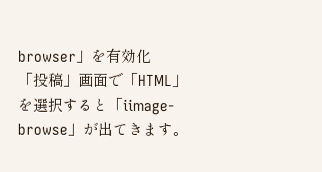browser」を有効化
「投稿」画面で「HTML」を選択すると「iimage-browse」が出てきます。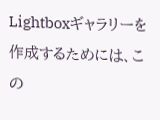Lightboxギャラリーを作成するためには、この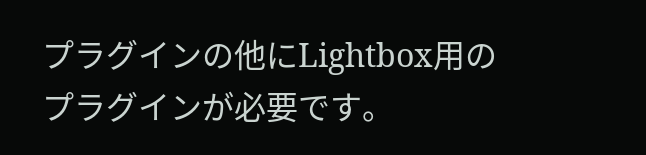プラグインの他にLightbox用のプラグインが必要です。